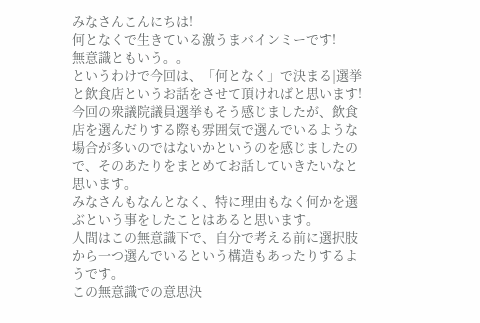みなさんこんにちは!
何となくで生きている激うまバインミーです!
無意識ともいう。。
というわけで今回は、「何となく」で決まる|選挙と飲食店というお話をさせて頂ければと思います!
今回の衆議院議員選挙もそう感じましたが、飲食店を選んだりする際も雰囲気で選んでいるような場合が多いのではないかというのを感じましたので、そのあたりをまとめてお話していきたいなと思います。
みなさんもなんとなく、特に理由もなく何かを選ぶという事をしたことはあると思います。
人間はこの無意識下で、自分で考える前に選択肢から一つ選んでいるという構造もあったりするようです。
この無意識での意思決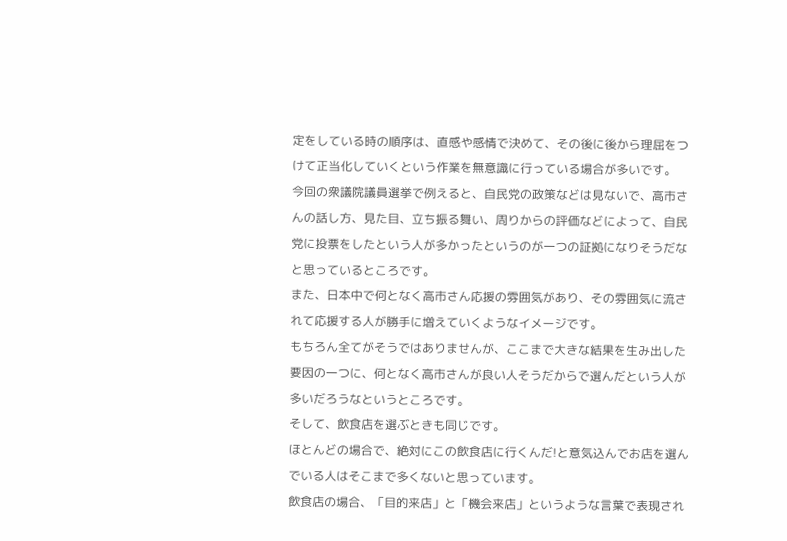定をしている時の順序は、直感や感情で決めて、その後に後から理屈をつけて正当化していくという作業を無意識に行っている場合が多いです。
今回の衆議院議員選挙で例えると、自民党の政策などは見ないで、高市さんの話し方、見た目、立ち振る舞い、周りからの評価などによって、自民党に投票をしたという人が多かったというのが一つの証拠になりそうだなと思っているところです。
また、日本中で何となく高市さん応援の雰囲気があり、その雰囲気に流されて応援する人が勝手に増えていくようなイメージです。
もちろん全てがそうではありませんが、ここまで大きな結果を生み出した要因の一つに、何となく高市さんが良い人そうだからで選んだという人が多いだろうなというところです。
そして、飲食店を選ぶときも同じです。
ほとんどの場合で、絶対にこの飲食店に行くんだ!と意気込んでお店を選んでいる人はそこまで多くないと思っています。
飲食店の場合、「目的来店」と「機会来店」というような言葉で表現され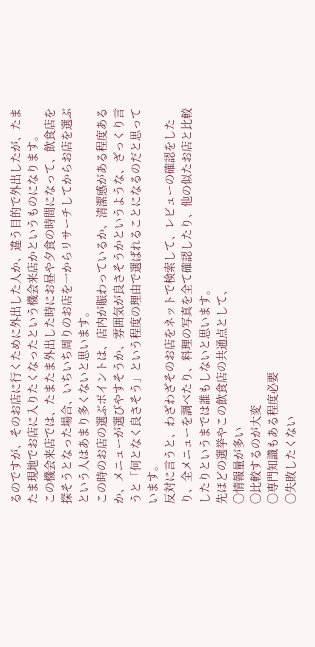るのですが、そのお店に行くために外出した人か、違う目的で外出したが、たまたま現地でお店に入りたくなったという機会来店かというものになります。
この機会来店では、たまたま外出した時にお昼や夕食の時間になって、飲食店を探そうとなった場合、いちいち周りのお店を一からリサーチしてからお店を選ぶという人はあまり多くないと思います。
この時のお店の選ぶポイントは、店内が賑わっているか、清潔感がある程度あるか、メニューが選びやすそうか、雰囲気が良さそうかというような、ざっくり言うと「何となく良さそう」という程度の理由で選ばれることになるのだと思っています。
反対に言うと、わざわざそのお店をネットで検索して、レビューの確認をしたり、全メニューを調べたり、料理の写真を全て確認したり、他の似たお店と比較したりというまでは誰もしないと思います。
先ほどの選挙やこの飲食店の共通点として、
〇情報量が多い
〇比較するのが大変
〇専門知識もある程度必要
〇失敗したくない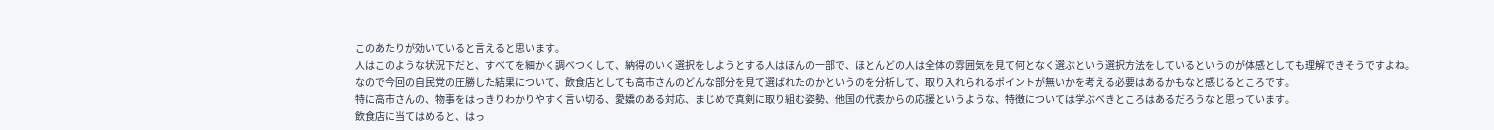このあたりが効いていると言えると思います。
人はこのような状況下だと、すべてを細かく調べつくして、納得のいく選択をしようとする人はほんの一部で、ほとんどの人は全体の雰囲気を見て何となく選ぶという選択方法をしているというのが体感としても理解できそうですよね。
なので今回の自民党の圧勝した結果について、飲食店としても高市さんのどんな部分を見て選ばれたのかというのを分析して、取り入れられるポイントが無いかを考える必要はあるかもなと感じるところです。
特に高市さんの、物事をはっきりわかりやすく言い切る、愛嬌のある対応、まじめで真剣に取り組む姿勢、他国の代表からの応援というような、特徴については学ぶべきところはあるだろうなと思っています。
飲食店に当てはめると、はっ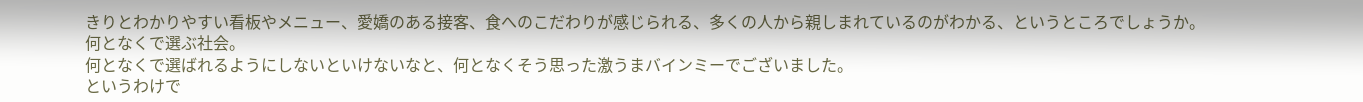きりとわかりやすい看板やメニュー、愛嬌のある接客、食へのこだわりが感じられる、多くの人から親しまれているのがわかる、というところでしょうか。
何となくで選ぶ社会。
何となくで選ばれるようにしないといけないなと、何となくそう思った激うまバインミーでございました。
というわけで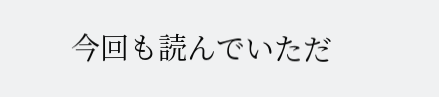今回も読んでいただ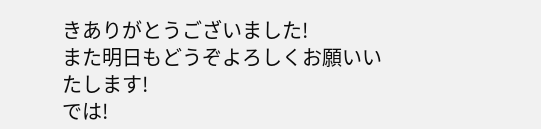きありがとうございました!
また明日もどうぞよろしくお願いいたします!
では!